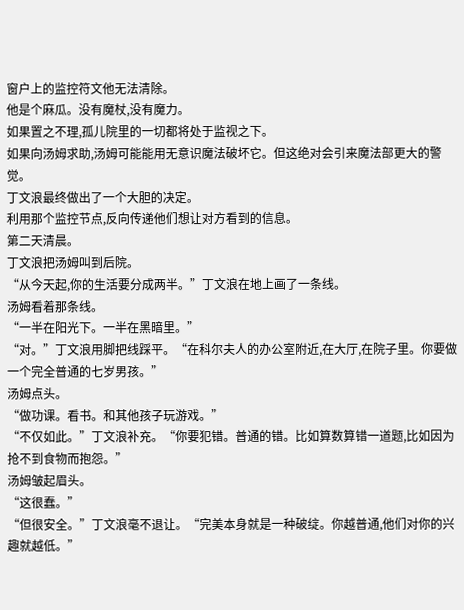窗户上的监控符文他无法清除。
他是个麻瓜。没有魔杖,没有魔力。
如果置之不理,孤儿院里的一切都将处于监视之下。
如果向汤姆求助,汤姆可能能用无意识魔法破坏它。但这绝对会引来魔法部更大的警觉。
丁文浪最终做出了一个大胆的决定。
利用那个监控节点,反向传递他们想让对方看到的信息。
第二天清晨。
丁文浪把汤姆叫到后院。
“从今天起,你的生活要分成两半。”丁文浪在地上画了一条线。
汤姆看着那条线。
“一半在阳光下。一半在黑暗里。”
“对。”丁文浪用脚把线踩平。“在科尔夫人的办公室附近,在大厅,在院子里。你要做一个完全普通的七岁男孩。”
汤姆点头。
“做功课。看书。和其他孩子玩游戏。”
“不仅如此。”丁文浪补充。“你要犯错。普通的错。比如算数算错一道题,比如因为抢不到食物而抱怨。”
汤姆皱起眉头。
“这很蠢。”
“但很安全。”丁文浪毫不退让。“完美本身就是一种破绽。你越普通,他们对你的兴趣就越低。”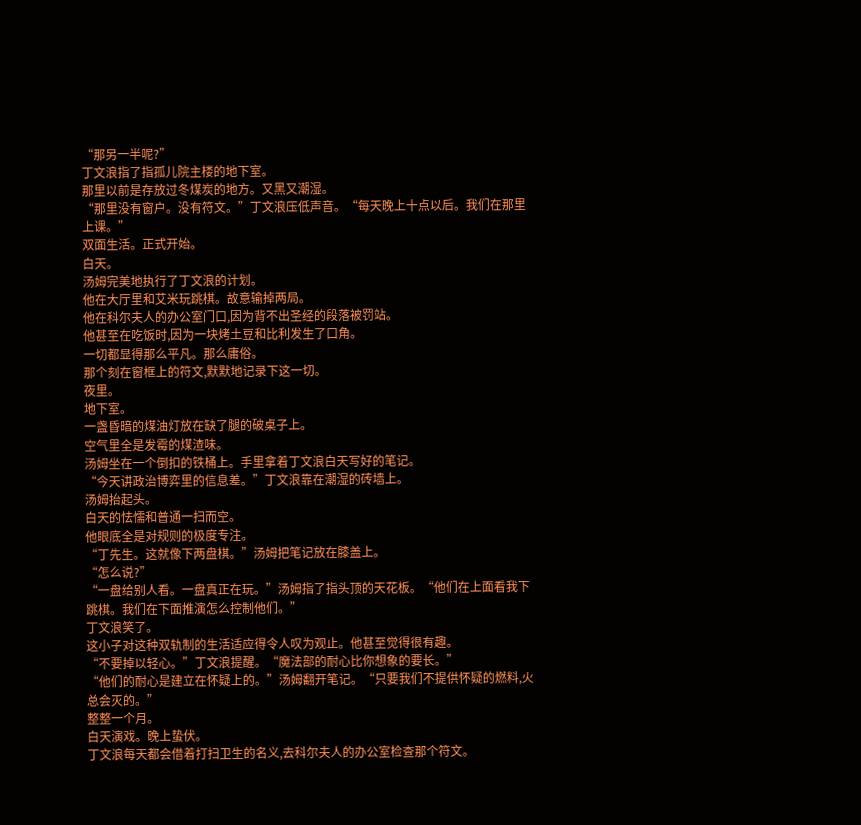“那另一半呢?”
丁文浪指了指孤儿院主楼的地下室。
那里以前是存放过冬煤炭的地方。又黑又潮湿。
“那里没有窗户。没有符文。”丁文浪压低声音。“每天晚上十点以后。我们在那里上课。”
双面生活。正式开始。
白天。
汤姆完美地执行了丁文浪的计划。
他在大厅里和艾米玩跳棋。故意输掉两局。
他在科尔夫人的办公室门口,因为背不出圣经的段落被罚站。
他甚至在吃饭时,因为一块烤土豆和比利发生了口角。
一切都显得那么平凡。那么庸俗。
那个刻在窗框上的符文,默默地记录下这一切。
夜里。
地下室。
一盏昏暗的煤油灯放在缺了腿的破桌子上。
空气里全是发霉的煤渣味。
汤姆坐在一个倒扣的铁桶上。手里拿着丁文浪白天写好的笔记。
“今天讲政治博弈里的信息差。”丁文浪靠在潮湿的砖墙上。
汤姆抬起头。
白天的怯懦和普通一扫而空。
他眼底全是对规则的极度专注。
“丁先生。这就像下两盘棋。”汤姆把笔记放在膝盖上。
“怎么说?”
“一盘给别人看。一盘真正在玩。”汤姆指了指头顶的天花板。“他们在上面看我下跳棋。我们在下面推演怎么控制他们。”
丁文浪笑了。
这小子对这种双轨制的生活适应得令人叹为观止。他甚至觉得很有趣。
“不要掉以轻心。”丁文浪提醒。“魔法部的耐心比你想象的要长。”
“他们的耐心是建立在怀疑上的。”汤姆翻开笔记。“只要我们不提供怀疑的燃料,火总会灭的。”
整整一个月。
白天演戏。晚上蛰伏。
丁文浪每天都会借着打扫卫生的名义,去科尔夫人的办公室检查那个符文。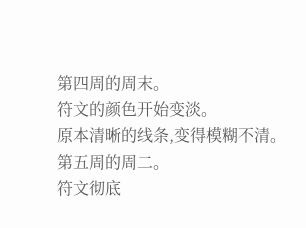第四周的周末。
符文的颜色开始变淡。
原本清晰的线条,变得模糊不清。
第五周的周二。
符文彻底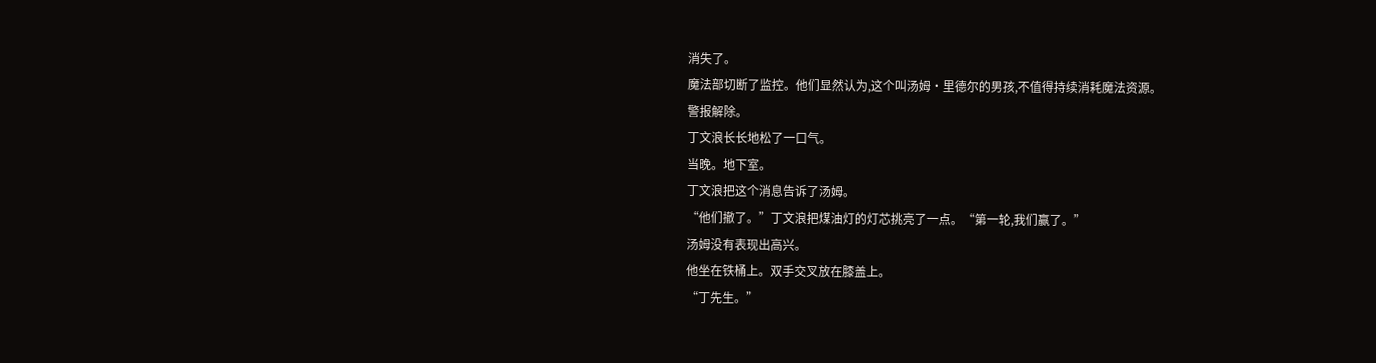消失了。
魔法部切断了监控。他们显然认为,这个叫汤姆·里德尔的男孩,不值得持续消耗魔法资源。
警报解除。
丁文浪长长地松了一口气。
当晚。地下室。
丁文浪把这个消息告诉了汤姆。
“他们撤了。”丁文浪把煤油灯的灯芯挑亮了一点。“第一轮,我们赢了。”
汤姆没有表现出高兴。
他坐在铁桶上。双手交叉放在膝盖上。
“丁先生。”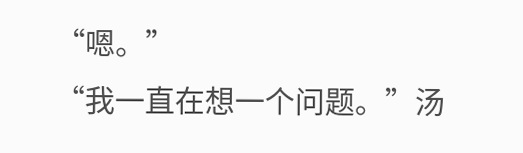“嗯。”
“我一直在想一个问题。”汤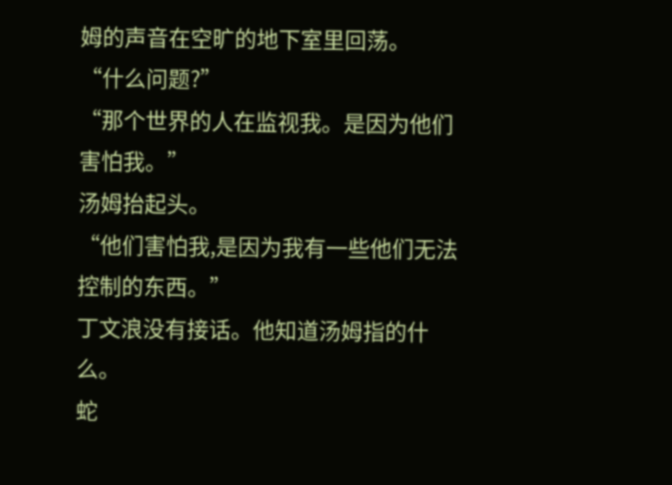姆的声音在空旷的地下室里回荡。
“什么问题?”
“那个世界的人在监视我。是因为他们害怕我。”
汤姆抬起头。
“他们害怕我,是因为我有一些他们无法控制的东西。”
丁文浪没有接话。他知道汤姆指的什么。
蛇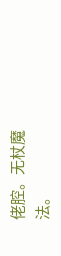佬腔。无杖魔法。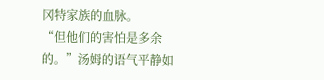冈特家族的血脉。
“但他们的害怕是多余的。”汤姆的语气平静如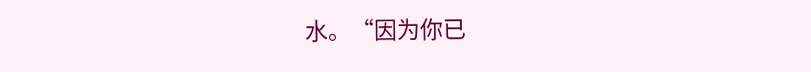水。“因为你已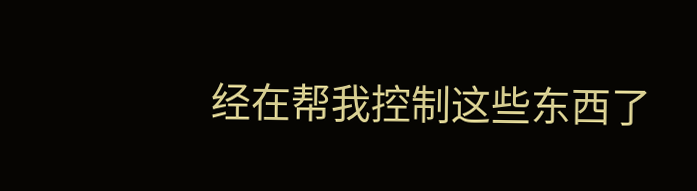经在帮我控制这些东西了